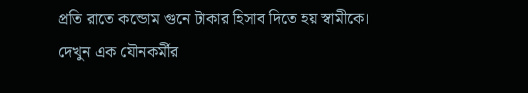প্রতি রাতে কন্ডোম গুনে টাকার হিসাব দিতে হয় স্বামীকে। দেখুন এক যৌনকর্মীর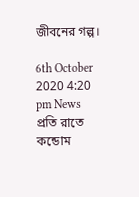জীবনের গল্প।

6th October 2020 4:20 pm News
প্রতি রাতে কন্ডোম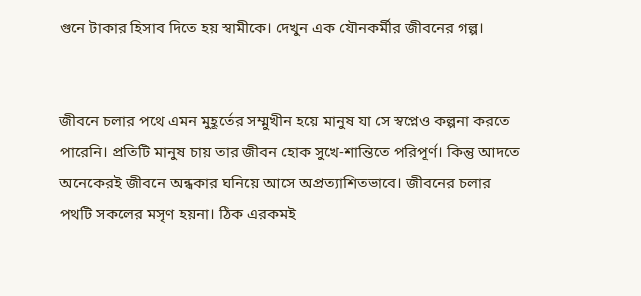গুনে টাকার হিসাব দিতে হয় স্বামীকে। দেখুন এক যৌনকর্মীর জীবনের গল্প।


জীবনে চলার পথে এমন মুহূর্তের সম্মুখীন হয়ে মানুষ যা সে স্বপ্নেও কল্পনা করতে পারেনি। প্রতিটি মানুষ চায় তার জীবন হোক সুখে-শান্তিতে পরিপূর্ণ। কিন্তু আদতে অনেকেরই জীবনে অন্ধকার ঘনিয়ে আসে অপ্রত্যাশিতভাবে। জীবনের চলার পথটি সকলের মসৃণ হয়না। ঠিক এরকমই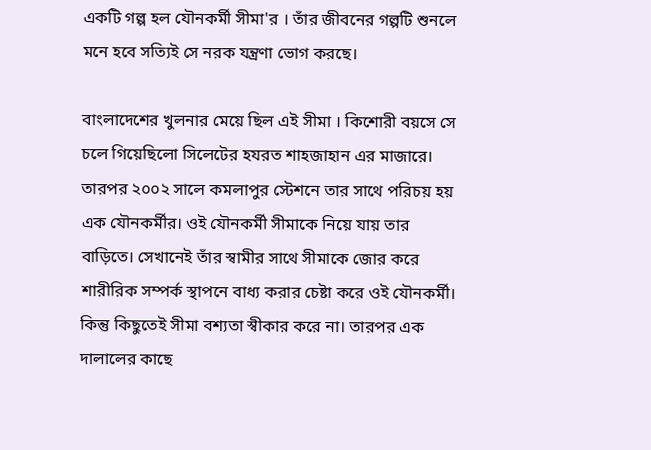একটি গল্প হল যৌনকর্মী সীমা'র । তাঁর জীবনের গল্পটি শুনলে মনে হবে সত্যিই সে নরক যন্ত্রণা ভোগ করছে।

বাংলাদেশের খুলনার মেয়ে ছিল এই সীমা । কিশোরী বয়সে সে চলে গিয়েছিলো সিলেটের হযরত শাহজাহান এর মাজারে। তারপর ২০০২ সালে কমলাপুর স্টেশনে তার সাথে পরিচয় হয় এক যৌনকর্মীর। ওই যৌনকর্মী সীমাকে নিয়ে যায় তার বাড়িতে। সেখানেই তাঁর স্বামীর সাথে সীমাকে জোর করে শারীরিক সম্পর্ক স্থাপনে বাধ্য করার চেষ্টা করে ওই যৌনকর্মী। কিন্তু কিছুতেই সীমা বশ্যতা স্বীকার করে না। তারপর এক দালালের কাছে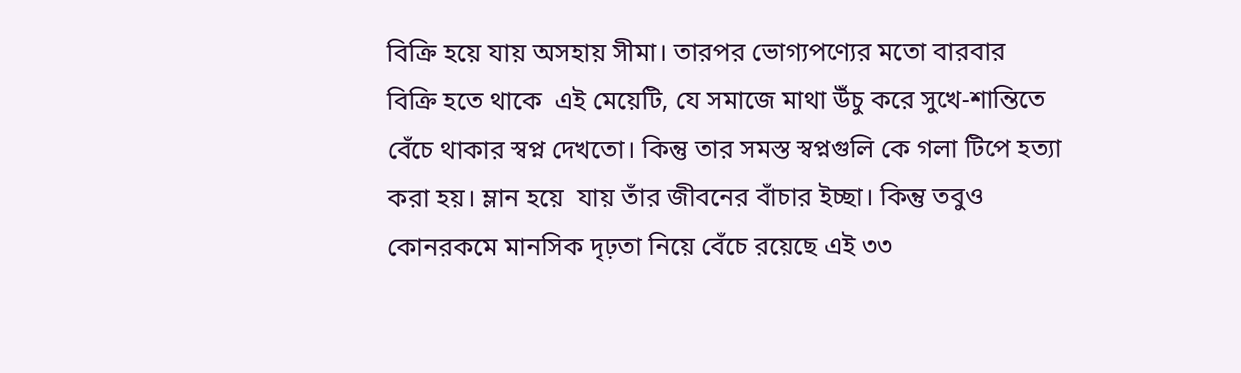বিক্রি হয়ে যায় অসহায় সীমা। তারপর ভোগ্যপণ্যের মতো বারবার বিক্রি হতে থাকে  এই মেয়েটি, যে সমাজে মাথা উঁচু করে সুখে-শান্তিতে বেঁচে থাকার স্বপ্ন দেখতো। কিন্তু তার সমস্ত স্বপ্নগুলি কে গলা টিপে হত্যা করা হয়। ম্লান হয়ে  যায় তাঁর জীবনের বাঁচার ইচ্ছা। কিন্তু তবুও কোনরকমে মানসিক দৃঢ়তা নিয়ে বেঁচে রয়েছে এই ৩৩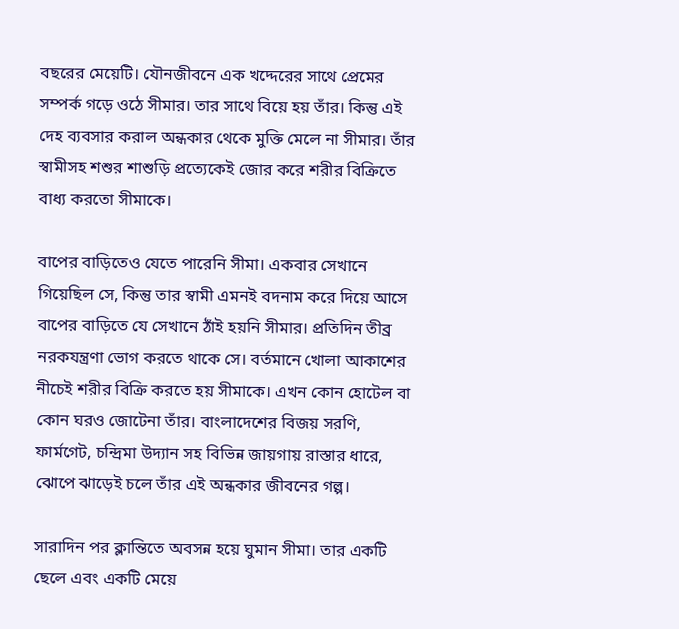বছরের মেয়েটি। যৌনজীবনে এক খদ্দেরের সাথে প্রেমের সম্পর্ক গড়ে ওঠে সীমার। তার সাথে বিয়ে হয় তাঁর। কিন্তু এই দেহ ব্যবসার করাল অন্ধকার থেকে মুক্তি মেলে না সীমার। তাঁর স্বামীসহ শশুর শাশুড়ি প্রত্যেকেই জোর করে শরীর বিক্রিতে বাধ্য করতো সীমাকে।

বাপের বাড়িতেও যেতে পারেনি সীমা। একবার সেখানে গিয়েছিল সে, কিন্তু তার স্বামী এমনই বদনাম করে দিয়ে আসে বাপের বাড়িতে যে সেখানে ঠাঁই হয়নি সীমার। প্রতিদিন তীব্র নরকযন্ত্রণা ভোগ করতে থাকে সে। বর্তমানে খোলা আকাশের নীচেই শরীর বিক্রি করতে হয় সীমাকে। এখন কোন হোটেল বা কোন ঘর‌ও জোটেনা তাঁর। বাংলাদেশের বিজয় সরণি, ফার্মগেট, চন্দ্রিমা উদ্যান সহ বিভিন্ন জায়গায় রাস্তার ধারে, ঝোপে ঝাড়েই চলে তাঁর এই অন্ধকার জীবনের গল্প।

সারাদিন পর ক্লান্তিতে অবসন্ন হয়ে ঘুমান সীমা। তার একটি ছেলে এবং একটি মেয়ে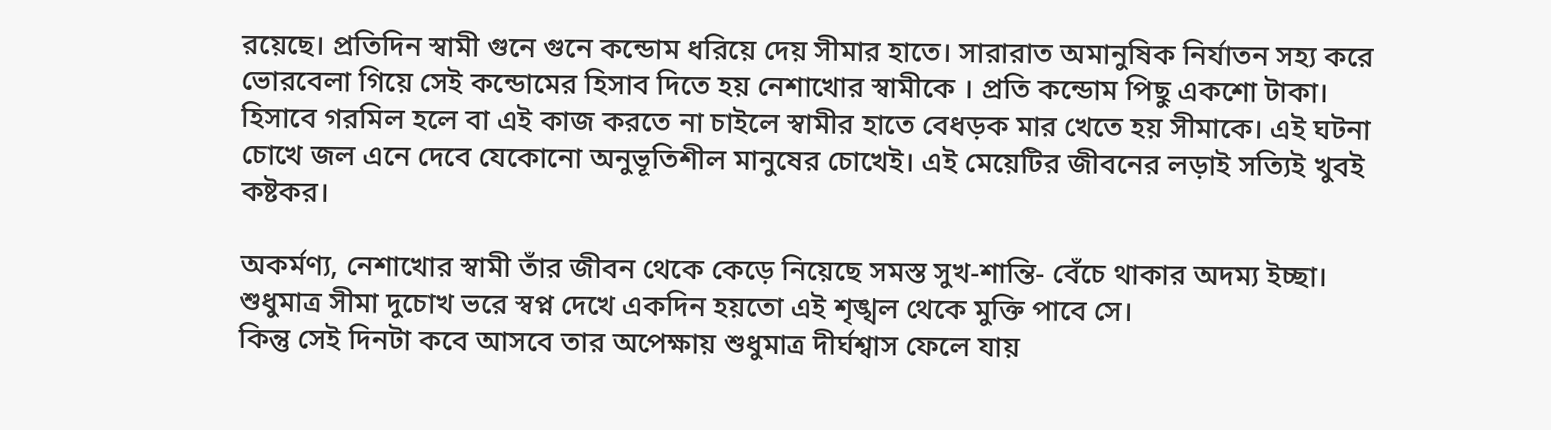রয়েছে। প্রতিদিন স্বামী গুনে গুনে কন্ডোম ধরিয়ে দেয় সীমার হাতে। সারারাত অমানুষিক নির্যাতন সহ্য করে ভোরবেলা গিয়ে সেই কন্ডোমের হিসাব দিতে হয় নেশাখোর স্বামীকে । প্রতি কন্ডোম পিছু একশো টাকা। হিসাবে গরমিল হলে বা এই কাজ করতে না চাইলে স্বামীর হাতে বেধড়ক মার খেতে হয় সীমাকে। এই ঘটনা চোখে জল এনে দেবে যেকোনো অনুভূতিশীল মানুষের চোখেই। এই মেয়েটির জীবনের লড়াই সত্যিই খুবই কষ্টকর।

অকর্মণ্য, নেশাখোর স্বামী তাঁর জীবন থেকে কেড়ে নিয়েছে সমস্ত সুখ-শান্তি- বেঁচে থাকার অদম্য ইচ্ছা। শুধুমাত্র সীমা দুচোখ ভরে স্বপ্ন দেখে একদিন হয়তো এই শৃঙ্খল থেকে মুক্তি পাবে সে।
কিন্তু সেই দিনটা কবে আসবে তার অপেক্ষায় শুধুমাত্র দীর্ঘশ্বাস ফেলে যায়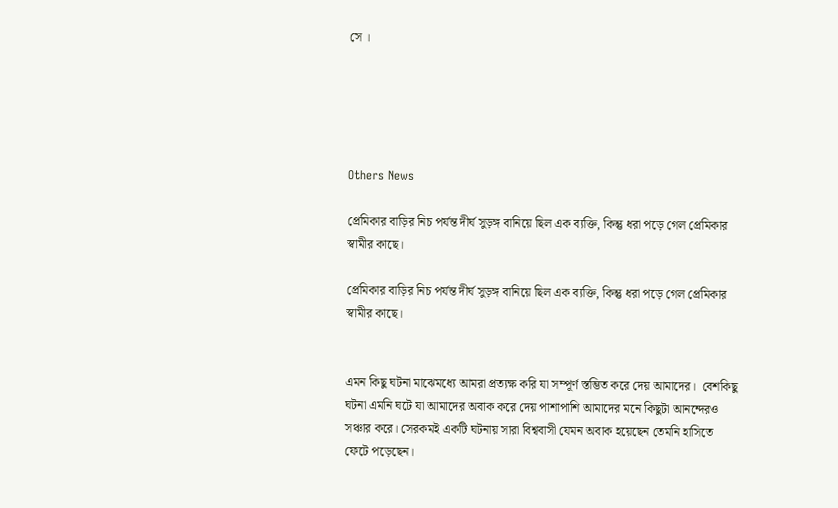সে ।





Others News

প্রেমিকার বাড়ির নিচ পর্যন্ত দীর্ঘ সুড়ঙ্গ বানিয়ে ছিল এক ব্যক্তি, কিন্তু ধরা পড়ে গেল প্রেমিকার স্বামীর কাছে।

প্রেমিকার বাড়ির নিচ পর্যন্ত দীর্ঘ সুড়ঙ্গ বানিয়ে ছিল এক ব্যক্তি, কিন্তু ধরা পড়ে গেল প্রেমিকার স্বামীর কাছে।


এমন কিছু ঘটনা মাঝেমধ্যে আমরা প্রত্যক্ষ করি যা সম্পূর্ণ স্তম্ভিত করে দেয় আমাদের। ‌ বেশকিছু ঘটনা এমনি ঘটে যা আমাদের অবাক করে দেয় পাশাপাশি আমাদের মনে কিছুটা আনন্দেরও সঞ্চার করে। সেরকমই একটি ঘটনায় সারা বিশ্ববাসী যেমন অবাক হয়েছেন তেমনি হাসিতে ফেটে পড়েছেন। ‌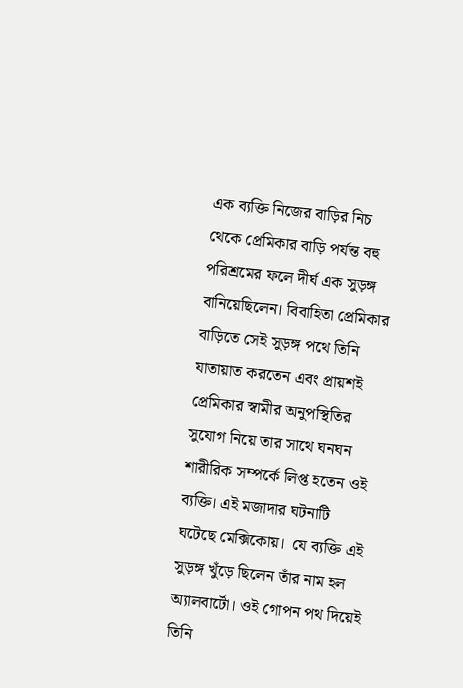এক ব্যক্তি নিজের বাড়ির নিচ থেকে প্রেমিকার বাড়ি পর্যন্ত বহু পরিশ্রমের ফলে দীর্ঘ এক সুড়ঙ্গ বানিয়েছিলেন। বিবাহিতা প্রেমিকার বাড়িতে সেই সুড়ঙ্গ পথে তিনি যাতায়াত করতেন এবং প্রায়শ‌ই প্রেমিকার স্বামীর অনুপস্থিতির সুযোগ নিয়ে তার সাথে ঘনঘন শারীরিক সম্পর্কে লিপ্ত হতেন ওই ব্যক্তি। এই মজাদার ঘটনাটি ঘটেছে মেক্সিকোয়। ‌ যে ব্যক্তি এই সুড়ঙ্গ খুঁড়ে ছিলেন তাঁর নাম হল অ্যালবার্টো। ওই গোপন পথ দিয়েই তিনি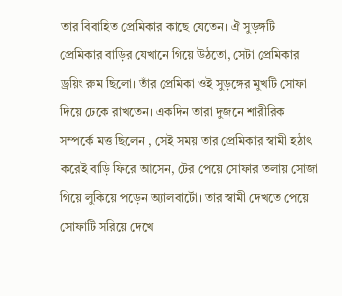তার বিবাহিত প্রেমিকার কাছে যেতেন। ঐ সুড়ঙ্গটি প্রেমিকার বাড়ির যেখানে গিয়ে উঠতো, সেটা প্রেমিকার ড্রয়িং রুম ছিলো। তাঁর প্রেমিকা ওই সুড়ঙ্গের মুখটি সোফা দিয়ে ঢেকে রাখতেন। একদিন তারা দুজনে শারীরিক সম্পর্কে মত্ত ছিলেন , সেই সময় তার প্রেমিকার স্বামী হঠাৎ করেই বাড়ি ফিরে আসেন, টের পেয়ে সোফার তলায় সোজা গিয়ে লুকিয়ে পড়েন অ্যালবার্টো। তার স্বামী দেখতে পেয়ে সোফাটি সরিয়ে দেখে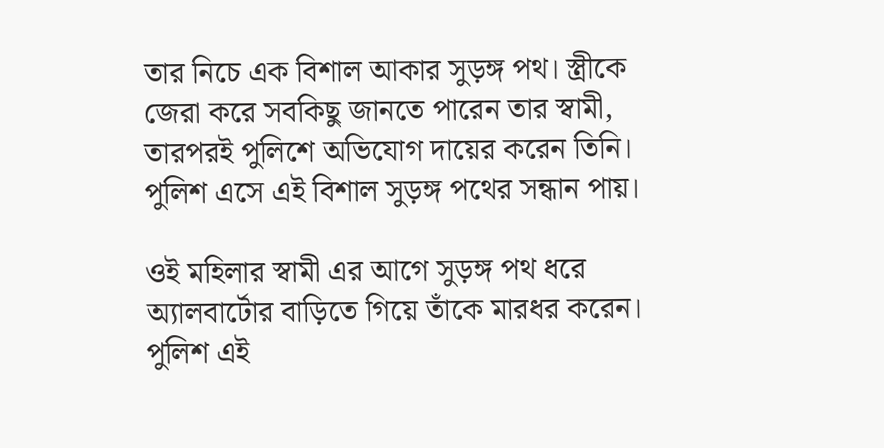তার নিচে এক বিশাল আকার সুড়ঙ্গ পথ। স্ত্রীকে জেরা করে সবকিছু জানতে পারেন তার স্বামী, তারপরই পুলিশে অভিযোগ দায়ের করেন তিনি। পুলিশ এসে এই বিশাল সুড়ঙ্গ পথের সন্ধান পায়।

ওই মহিলার স্বামী এর আগে সুড়ঙ্গ পথ ধরে অ্যালবার্টোর বাড়িতে গিয়ে তাঁকে মারধর করেন। পুলিশ এই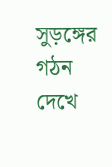সুড়ঙ্গের গঠন দেখে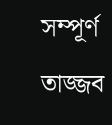সম্পূর্ণ তাজ্জব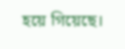হয়ে গিয়েছে।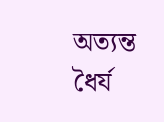অত্যন্ত ধৈর্য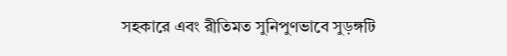সহকারে এবং রীতিমত সুনিপুণভাবে সুড়ঙ্গটি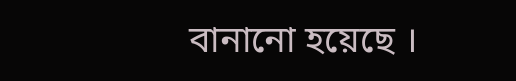বানানো হয়েছে ।